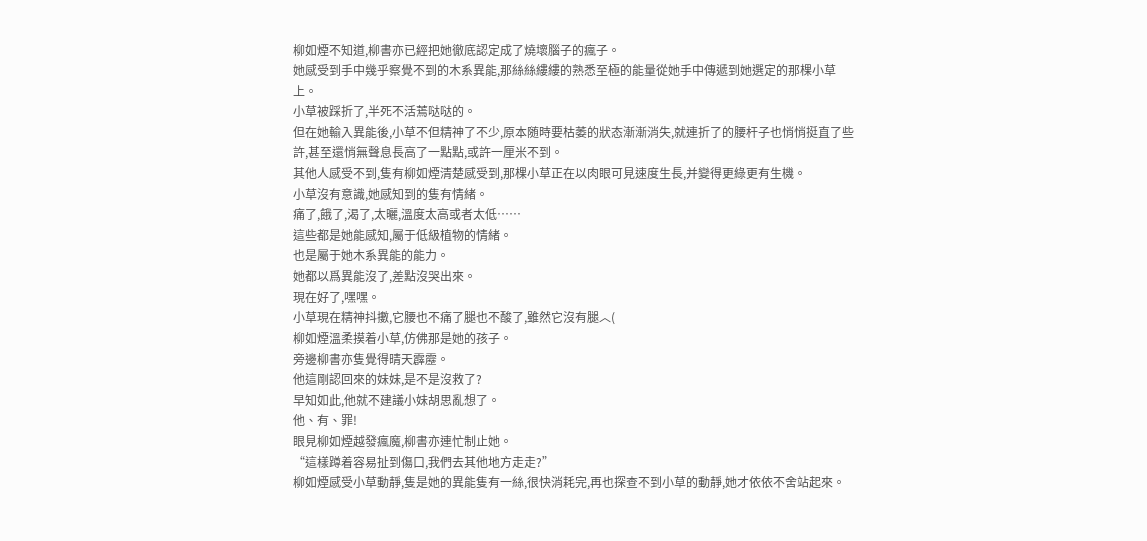柳如煙不知道,柳書亦已經把她徹底認定成了燒壞腦子的瘋子。
她感受到手中幾乎察覺不到的木系異能,那絲絲縷縷的熟悉至極的能量從她手中傳遞到她選定的那棵小草上。
小草被踩折了,半死不活蔫哒哒的。
但在她輸入異能後,小草不但精神了不少,原本随時要枯萎的狀态漸漸消失,就連折了的腰杆子也悄悄挺直了些許,甚至還悄無聲息長高了一點點,或許一厘米不到。
其他人感受不到,隻有柳如煙清楚感受到,那棵小草正在以肉眼可見速度生長,并變得更綠更有生機。
小草沒有意識,她感知到的隻有情緒。
痛了,餓了,渴了,太曬,溫度太高或者太低……
這些都是她能感知,屬于低級植物的情緒。
也是屬于她木系異能的能力。
她都以爲異能沒了,差點沒哭出來。
現在好了,嘿嘿。
小草現在精神抖擻,它腰也不痛了腿也不酸了,雖然它沒有腿︿(
柳如煙溫柔摸着小草,仿佛那是她的孩子。
旁邊柳書亦隻覺得晴天霹靂。
他這剛認回來的妹妹,是不是沒救了?
早知如此,他就不建議小妹胡思亂想了。
他、有、罪!
眼見柳如煙越發瘋魔,柳書亦連忙制止她。
“這樣蹲着容易扯到傷口,我們去其他地方走走?”
柳如煙感受小草動靜,隻是她的異能隻有一絲,很快消耗完,再也探查不到小草的動靜,她才依依不舍站起來。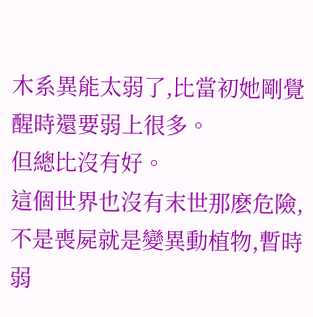木系異能太弱了,比當初她剛覺醒時還要弱上很多。
但總比沒有好。
這個世界也沒有末世那麽危險,不是喪屍就是變異動植物,暫時弱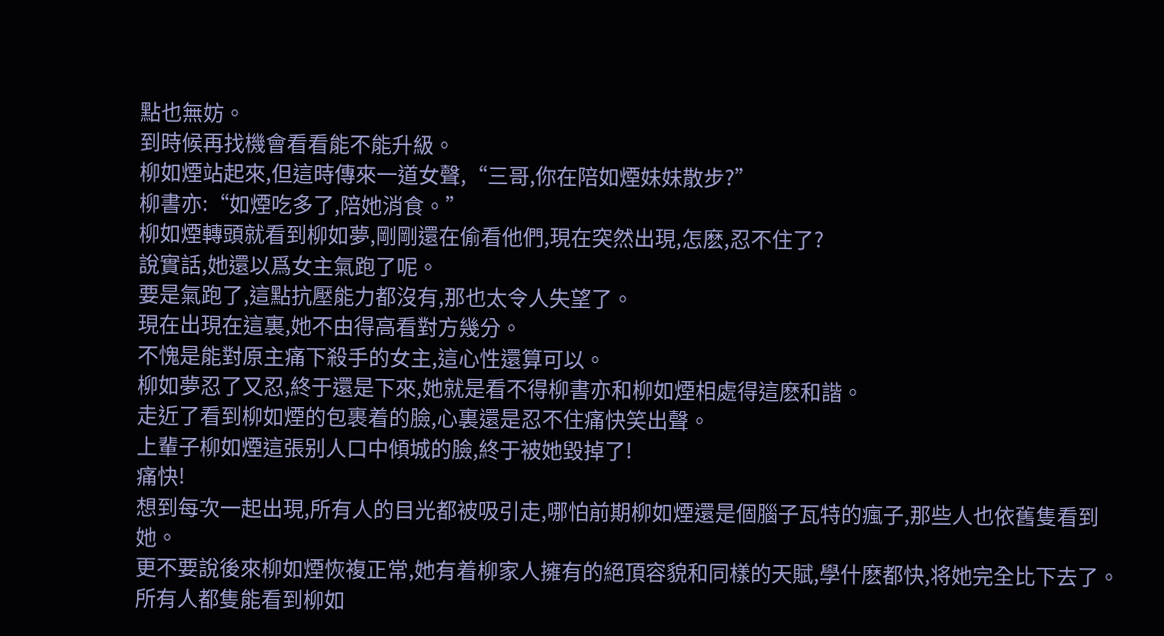點也無妨。
到時候再找機會看看能不能升級。
柳如煙站起來,但這時傳來一道女聲,“三哥,你在陪如煙妹妹散步?”
柳書亦:“如煙吃多了,陪她消食。”
柳如煙轉頭就看到柳如夢,剛剛還在偷看他們,現在突然出現,怎麽,忍不住了?
說實話,她還以爲女主氣跑了呢。
要是氣跑了,這點抗壓能力都沒有,那也太令人失望了。
現在出現在這裏,她不由得高看對方幾分。
不愧是能對原主痛下殺手的女主,這心性還算可以。
柳如夢忍了又忍,終于還是下來,她就是看不得柳書亦和柳如煙相處得這麽和諧。
走近了看到柳如煙的包裹着的臉,心裏還是忍不住痛快笑出聲。
上輩子柳如煙這張别人口中傾城的臉,終于被她毀掉了!
痛快!
想到每次一起出現,所有人的目光都被吸引走,哪怕前期柳如煙還是個腦子瓦特的瘋子,那些人也依舊隻看到她。
更不要說後來柳如煙恢複正常,她有着柳家人擁有的絕頂容貌和同樣的天賦,學什麽都快,将她完全比下去了。
所有人都隻能看到柳如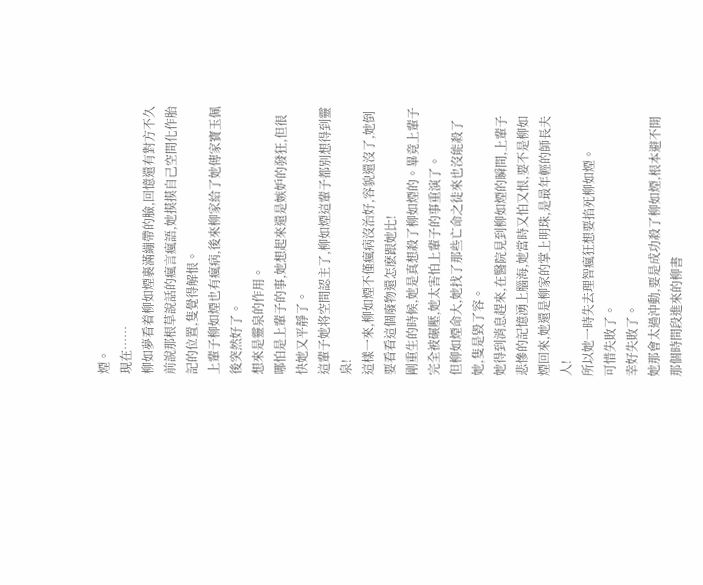煙。
現在……
柳如夢看着柳如煙裹滿繃帶的臉,回憶還有對方不久前說那根草說話的瘋言瘋語,她摸摸自己空間化作胎記的位置,隻覺得解恨。
上輩子柳如煙也有瘋病,後來柳家給了她傳家寶玉佩後突然好了。
想來是靈泉的作用。
哪怕是上輩子的事,她想起來還是嫉妒的發狂,但很快她又平靜了。
這輩子她将空間認主了,柳如煙這輩子都别想得到靈泉!
這樣一來,柳如煙不僅瘋病沒治好,容貌還沒了,她倒要看看這個廢物還怎麽跟她比!
剛重生的時候,她是真想殺了柳如煙的。畢竟上輩子完全被碾壓,她太害怕上輩子的事重演了。
但柳如煙命大,她找了那些亡命之徒來也沒能殺了她,隻是毀了容。
她得到消息趕來,在醫院見到柳如煙的瞬間,上輩子悲慘的記憶湧上腦海,她當時又怕又恨,要不是柳如煙回來,她還是柳家的掌上明珠,是最年輕的師長夫人!
所以她一時失去理智瘋狂想要掐死柳如煙。
可惜失敗了。
幸好失敗了。
她那會太過沖動,要是成功殺了柳如煙,根本避不開那個時間段進來的柳書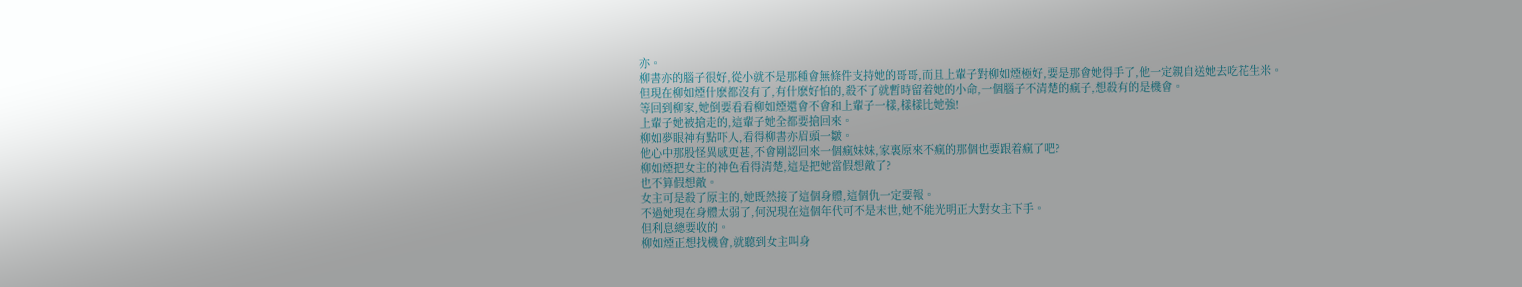亦。
柳書亦的腦子很好,從小就不是那種會無條件支持她的哥哥,而且上輩子對柳如煙極好,要是那會她得手了,他一定親自送她去吃花生米。
但現在柳如煙什麽都沒有了,有什麽好怕的,殺不了就暫時留着她的小命,一個腦子不清楚的瘋子,想殺有的是機會。
等回到柳家,她倒要看看柳如煙還會不會和上輩子一樣,樣樣比她強!
上輩子她被搶走的,這輩子她全都要搶回來。
柳如夢眼神有點吓人,看得柳書亦眉頭一皺。
他心中那股怪異感更甚,不會剛認回來一個瘋妹妹,家裏原來不瘋的那個也要跟着瘋了吧?
柳如煙把女主的神色看得清楚,這是把她當假想敵了?
也不算假想敵。
女主可是殺了原主的,她既然接了這個身體,這個仇一定要報。
不過她現在身體太弱了,何況現在這個年代可不是末世,她不能光明正大對女主下手。
但利息總要收的。
柳如煙正想找機會,就聽到女主叫身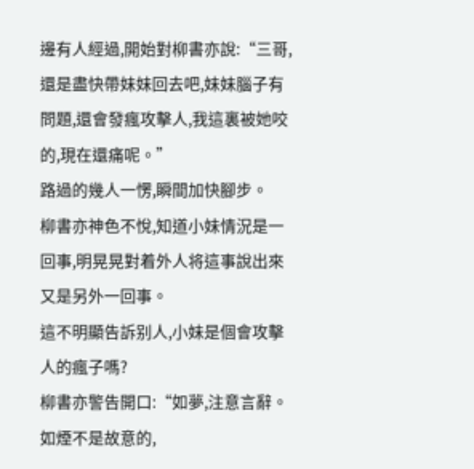邊有人經過,開始對柳書亦說:“三哥,還是盡快帶妹妹回去吧,妹妹腦子有問題,還會發瘋攻擊人,我這裏被她咬的,現在還痛呢。”
路過的幾人一愣,瞬間加快腳步。
柳書亦神色不悅,知道小妹情況是一回事,明晃晃對着外人将這事說出來又是另外一回事。
這不明顯告訴别人,小妹是個會攻擊人的瘋子嗎?
柳書亦警告開口:“如夢,注意言辭。如煙不是故意的,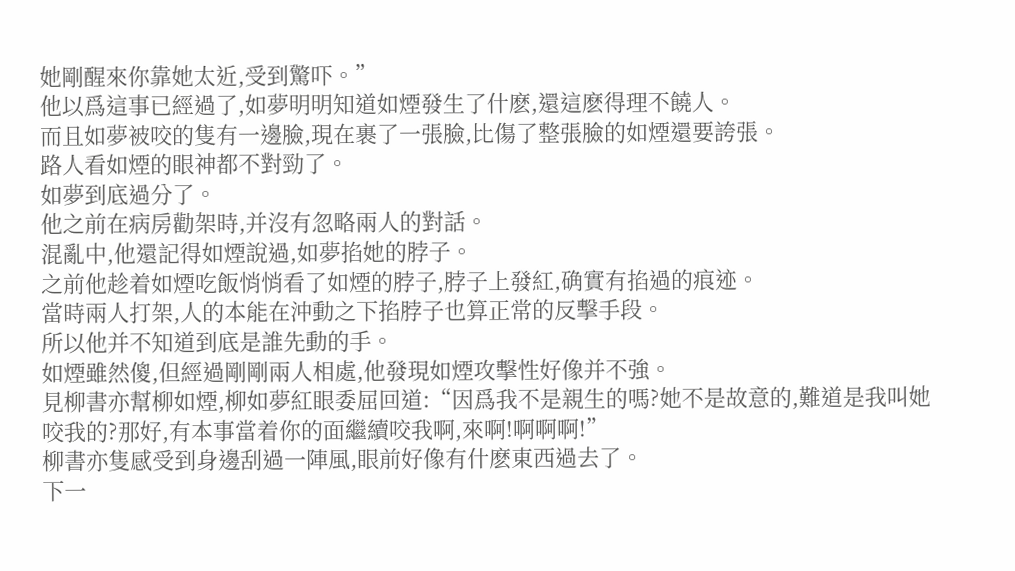她剛醒來你靠她太近,受到驚吓。”
他以爲這事已經過了,如夢明明知道如煙發生了什麽,還這麽得理不饒人。
而且如夢被咬的隻有一邊臉,現在裹了一張臉,比傷了整張臉的如煙還要誇張。
路人看如煙的眼神都不對勁了。
如夢到底過分了。
他之前在病房勸架時,并沒有忽略兩人的對話。
混亂中,他還記得如煙說過,如夢掐她的脖子。
之前他趁着如煙吃飯悄悄看了如煙的脖子,脖子上發紅,确實有掐過的痕迹。
當時兩人打架,人的本能在沖動之下掐脖子也算正常的反擊手段。
所以他并不知道到底是誰先動的手。
如煙雖然傻,但經過剛剛兩人相處,他發現如煙攻擊性好像并不強。
見柳書亦幫柳如煙,柳如夢紅眼委屈回道:“因爲我不是親生的嗎?她不是故意的,難道是我叫她咬我的?那好,有本事當着你的面繼續咬我啊,來啊!啊啊啊!”
柳書亦隻感受到身邊刮過一陣風,眼前好像有什麽東西過去了。
下一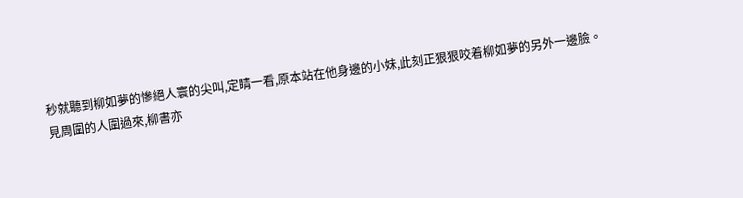秒就聽到柳如夢的慘絕人寰的尖叫,定睛一看,原本站在他身邊的小妹,此刻正狠狠咬着柳如夢的另外一邊臉。
見周圍的人圍過來,柳書亦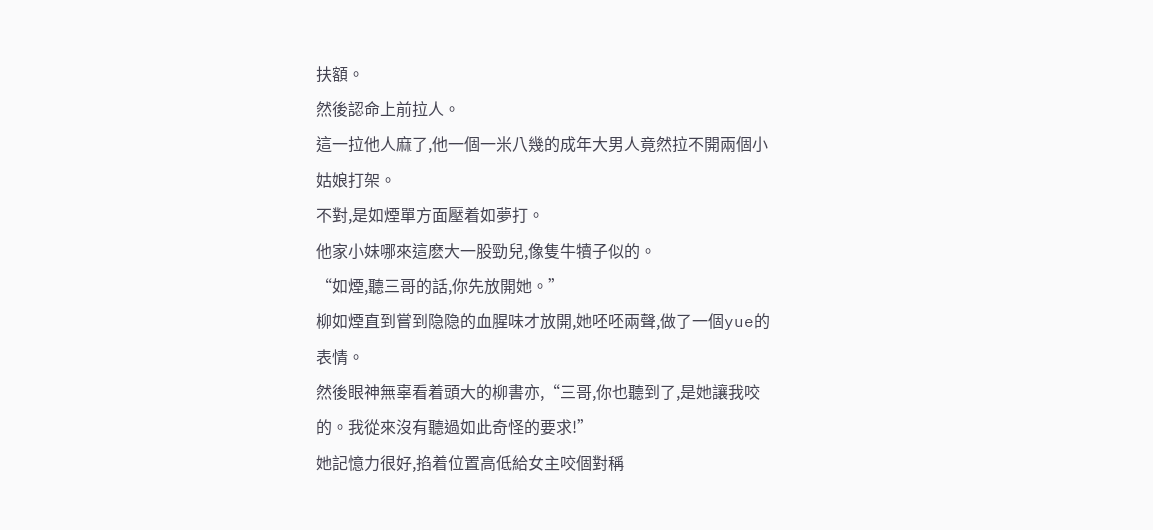扶額。
然後認命上前拉人。
這一拉他人麻了,他一個一米八幾的成年大男人竟然拉不開兩個小姑娘打架。
不對,是如煙單方面壓着如夢打。
他家小妹哪來這麽大一股勁兒,像隻牛犢子似的。
“如煙,聽三哥的話,你先放開她。”
柳如煙直到嘗到隐隐的血腥味才放開,她呸呸兩聲,做了一個yue的表情。
然後眼神無辜看着頭大的柳書亦,“三哥,你也聽到了,是她讓我咬的。我從來沒有聽過如此奇怪的要求!”
她記憶力很好,掐着位置高低給女主咬個對稱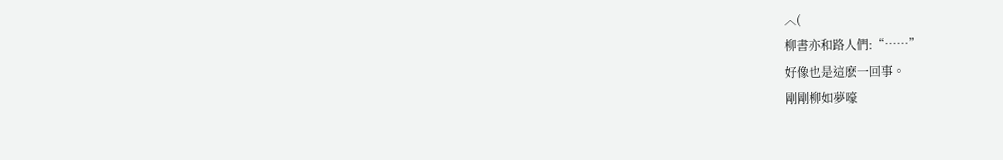︿(
柳書亦和路人們:“……”
好像也是這麽一回事。
剛剛柳如夢嚎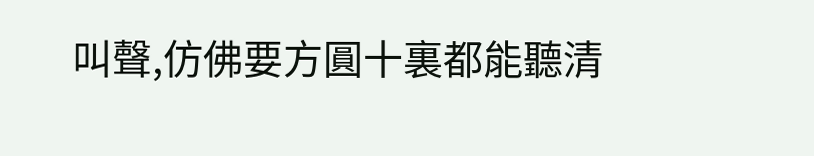叫聲,仿佛要方圓十裏都能聽清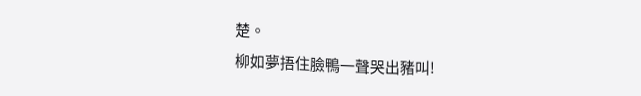楚。
柳如夢捂住臉鴨一聲哭出豬叫!